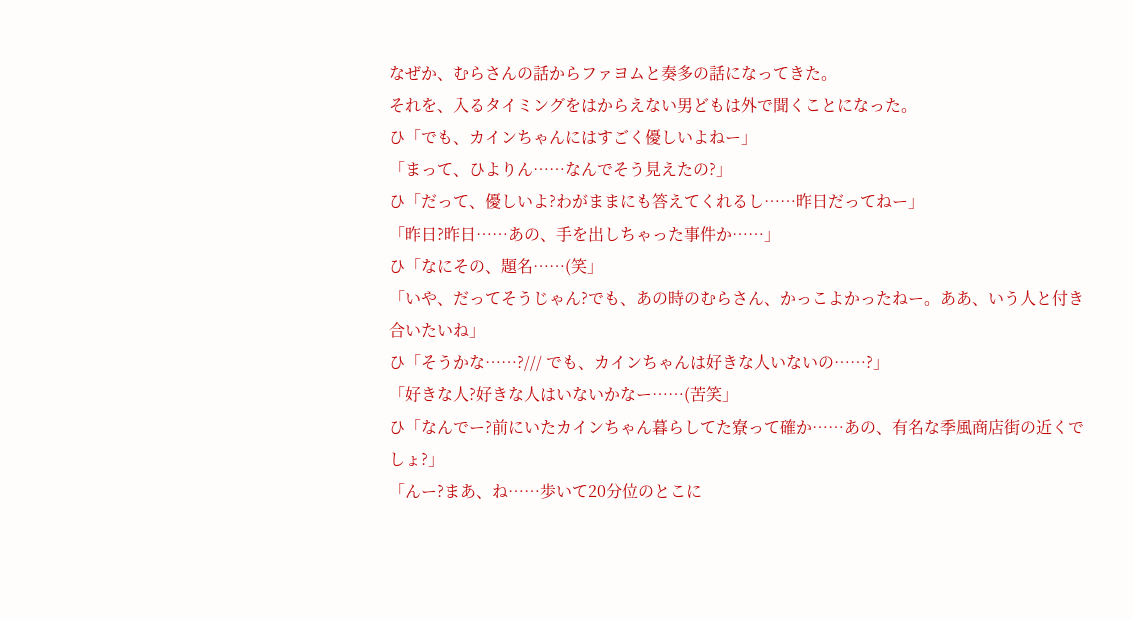なぜか、むらさんの話からファヨムと奏多の話になってきた。
それを、入るタイミングをはからえない男どもは外で聞くことになった。
ひ「でも、カインちゃんにはすごく優しいよねー」
「まって、ひよりん……なんでそう見えたの?」
ひ「だって、優しいよ?わがままにも答えてくれるし……昨日だってねー」
「昨日?昨日……あの、手を出しちゃった事件か……」
ひ「なにその、題名……(笑」
「いや、だってそうじゃん?でも、あの時のむらさん、かっこよかったねー。ああ、いう人と付き合いたいね」
ひ「そうかな……?/// でも、カインちゃんは好きな人いないの……?」
「好きな人?好きな人はいないかなー……(苦笑」
ひ「なんでー?前にいたカインちゃん暮らしてた寮って確か……あの、有名な季風商店街の近くでしょ?」
「んー?まあ、ね……歩いて20分位のとこに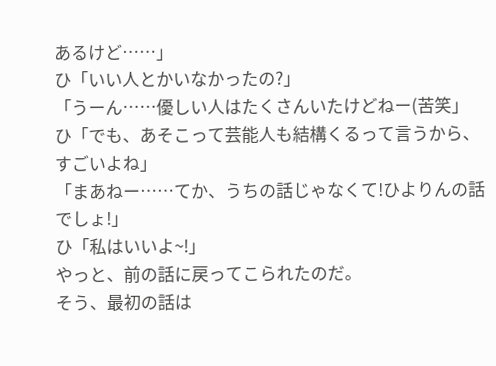あるけど……」
ひ「いい人とかいなかったの?」
「うーん……優しい人はたくさんいたけどねー(苦笑」
ひ「でも、あそこって芸能人も結構くるって言うから、すごいよね」
「まあねー……てか、うちの話じゃなくて!ひよりんの話でしょ!」
ひ「私はいいよ~!」
やっと、前の話に戻ってこられたのだ。
そう、最初の話は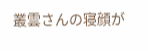叢雲さんの寝顔が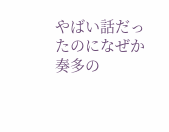やばい話だったのになぜか奏多の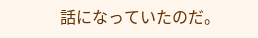話になっていたのだ。